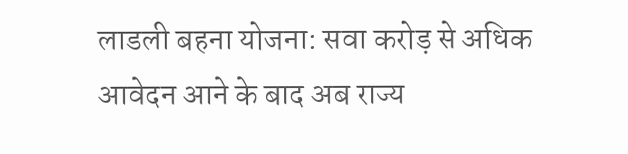लाडली बहना योजना: सवा करोड़ से अधिक आवेदन आने के बाद अब राज्य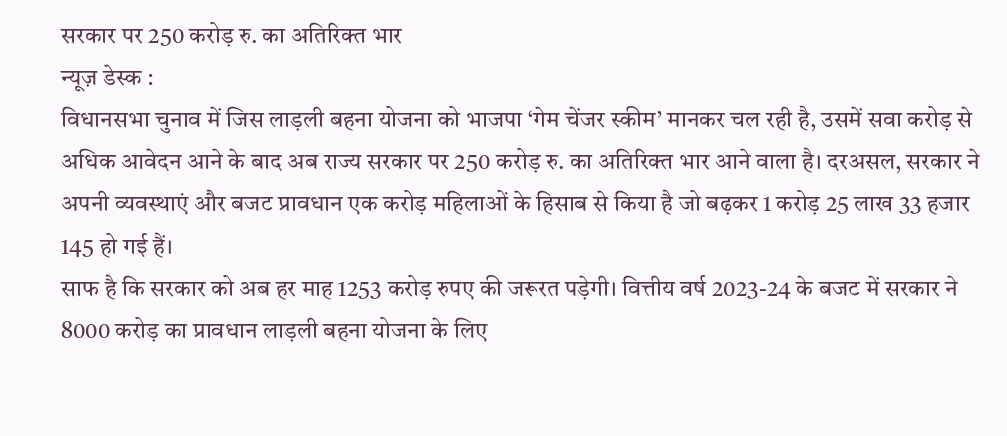सरकार पर 250 करोड़ रु. का अतिरिक्त भार
न्यूज़ डेस्क :
विधानसभा चुनाव में जिस लाड़ली बहना योजना को भाजपा ‘गेम चेंजर स्कीम’ मानकर चल रही है, उसमें सवा करोड़ से अधिक आवेदन आने के बाद अब राज्य सरकार पर 250 करोड़ रु. का अतिरिक्त भार आने वाला है। दरअसल, सरकार ने अपनी व्यवस्थाएं और बजट प्रावधान एक करोड़ महिलाओं के हिसाब से किया है जो बढ़कर 1 करोड़ 25 लाख 33 हजार 145 हो गई हैं।
साफ है कि सरकार को अब हर माह 1253 करोड़ रुपए की जरूरत पड़ेगी। वित्तीय वर्ष 2023-24 के बजट में सरकार ने 8000 करोड़ का प्रावधान लाड़ली बहना योजना के लिए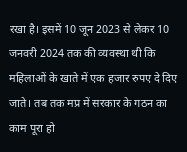रखा है। इसमें 10 जून 2023 से लेकर 10 जनवरी 2024 तक की व्यवस्था थी कि महिलाओं के खाते में एक हजार रुपए दे दिए जाते। तब तक मप्र में सरकार के गठन का काम पूरा हो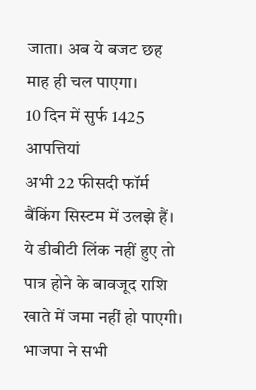जाता। अब ये बजट छह माह ही चल पाएगा।
10 दिन में सुर्फ 1425 आपत्तियां
अभी 22 फीसदी फॉर्म बैंकिंग सिस्टम में उलझे हैं। ये डीबीटी लिंक नहीं हुए तो पात्र होने के बावजूद राशि खाते में जमा नहीं हो पाएगी। भाजपा ने सभी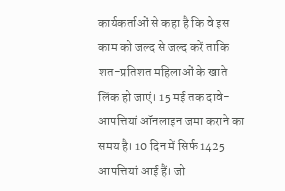कार्यकर्ताओं से कहा है कि वे इस काम को जल्द से जल्द करें ताकि शत-प्रतिशत महिलाओं के खाते लिंक हो जाएं। 15 मई तक दावे-आपत्तियां ऑनलाइन जमा कराने का समय है। 10 दिन में सिर्फ 1425 आपत्तियां आई हैं। जो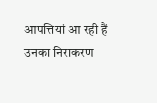आपत्तियां आ रही हैं उनका निराकरण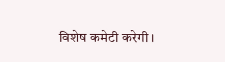विशेष कमेटी करेगी।